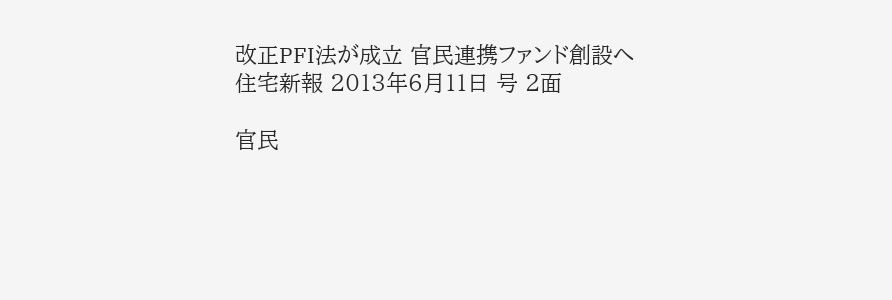改正PFI法が成立 官民連携ファンド創設へ
住宅新報 2013年6月11日 号 2面

官民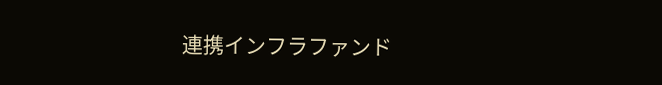連携インフラファンド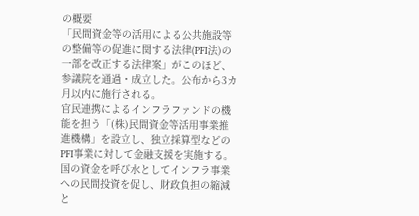の概要
「民間資金等の活用による公共施設等の整備等の促進に関する法律(PFI法)の一部を改正する法律案」がこのほど、参議院を通過・成立した。公布から3カ月以内に施行される。
官民連携によるインフラファンドの機能を担う「(株)民間資金等活用事業推進機構」を設立し、独立採算型などのPFI事業に対して金融支援を実施する。国の資金を呼び水としてインフラ事業への民間投資を促し、財政負担の縮減と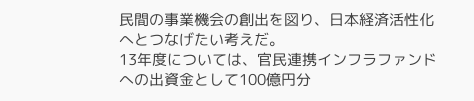民間の事業機会の創出を図り、日本経済活性化へとつなげたい考えだ。
13年度については、官民連携インフラファンドへの出資金として100億円分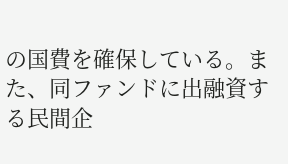の国費を確保している。また、同ファンドに出融資する民間企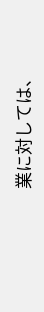業に対しては、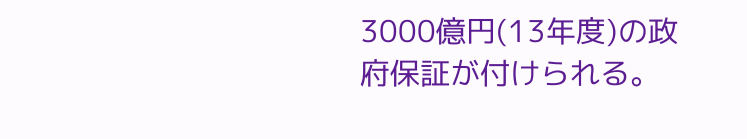3000億円(13年度)の政府保証が付けられる。